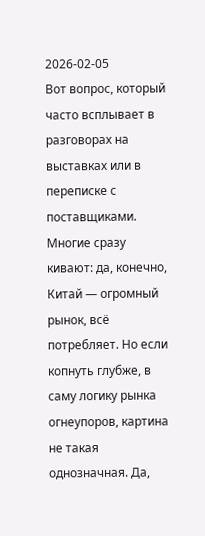2026-02-05
Вот вопрос, который часто всплывает в разговорах на выставках или в переписке с поставщиками. Многие сразу кивают: да, конечно, Китай — огромный рынок, всё потребляет. Но если копнуть глубже, в саму логику рынка огнеупоров, картина не такая однозначная. Да,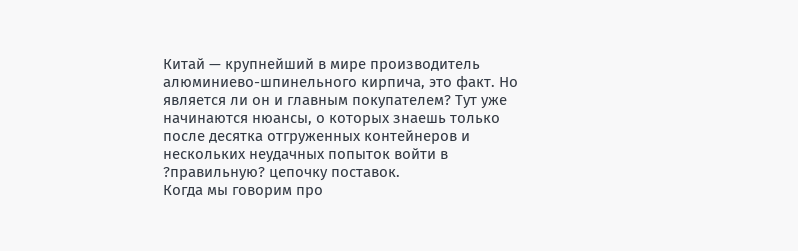Китай — крупнейший в мире производитель алюминиево-шпинельного кирпича, это факт. Но является ли он и главным покупателем? Тут уже начинаются нюансы, о которых знаешь только после десятка отгруженных контейнеров и нескольких неудачных попыток войти в ?правильную? цепочку поставок.
Когда мы говорим про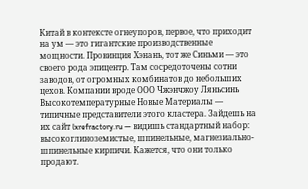Китай в контексте огнеупоров, первое, что приходит на ум — это гигантские производственные мощности. Провинция Хэнань, тот же Синьми — это своего рода эпицентр. Там сосредоточены сотни заводов, от огромных комбинатов до небольших цехов. Компании вроде ООО Чжэнчжоу Ляньсинь Высокотемпературные Новые Материалы — типичные представители этого кластера. Зайдешь на их сайт lxrefractory.ru — видишь стандартный набор: высокоглиноземистые, шпинельные, магнезиально-шпинельные кирпичи. Кажется, что они только продают.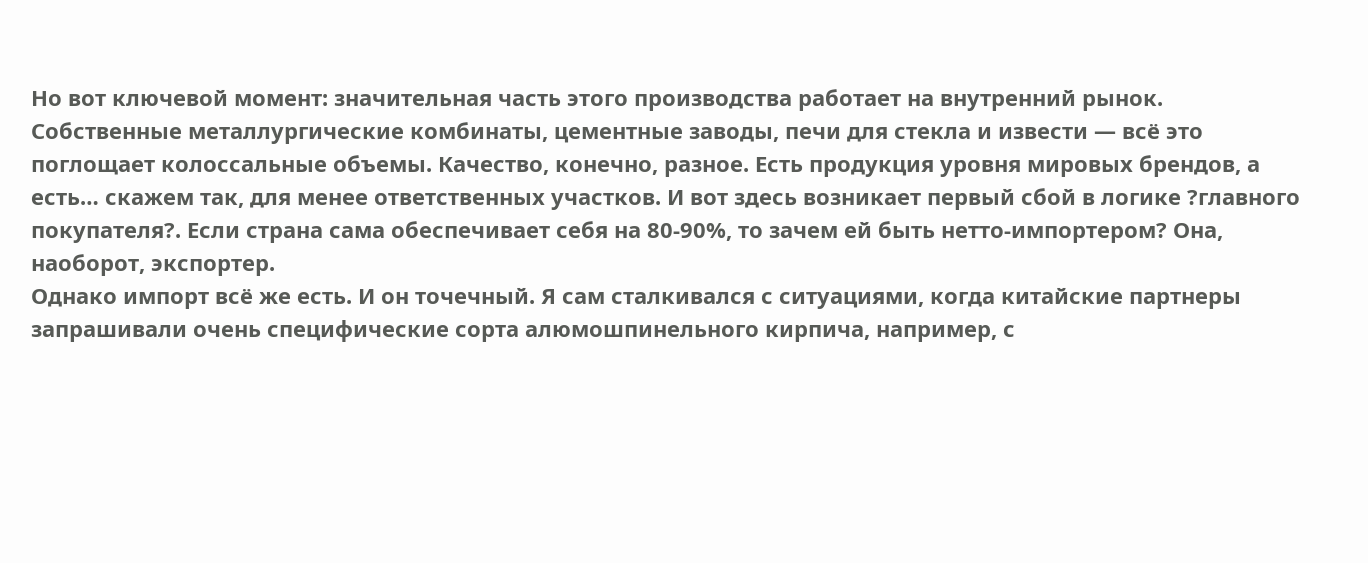Но вот ключевой момент: значительная часть этого производства работает на внутренний рынок. Собственные металлургические комбинаты, цементные заводы, печи для стекла и извести — всё это поглощает колоссальные объемы. Качество, конечно, разное. Есть продукция уровня мировых брендов, а есть… скажем так, для менее ответственных участков. И вот здесь возникает первый сбой в логике ?главного покупателя?. Если страна сама обеспечивает себя на 80-90%, то зачем ей быть нетто-импортером? Она, наоборот, экспортер.
Однако импорт всё же есть. И он точечный. Я сам сталкивался с ситуациями, когда китайские партнеры запрашивали очень специфические сорта алюмошпинельного кирпича, например, с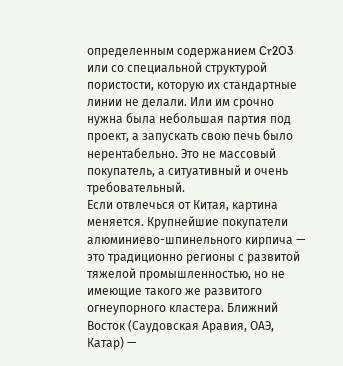определенным содержанием Cr2O3 или со специальной структурой пористости, которую их стандартные линии не делали. Или им срочно нужна была небольшая партия под проект, а запускать свою печь было нерентабельно. Это не массовый покупатель, а ситуативный и очень требовательный.
Если отвлечься от Китая, картина меняется. Крупнейшие покупатели алюминиево-шпинельного кирпича — это традиционно регионы с развитой тяжелой промышленностью, но не имеющие такого же развитого огнеупорного кластера. Ближний Восток (Саудовская Аравия, ОАЭ, Катар) —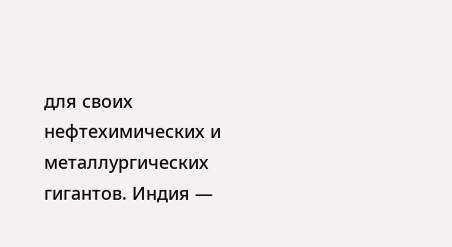для своих нефтехимических и металлургических гигантов. Индия —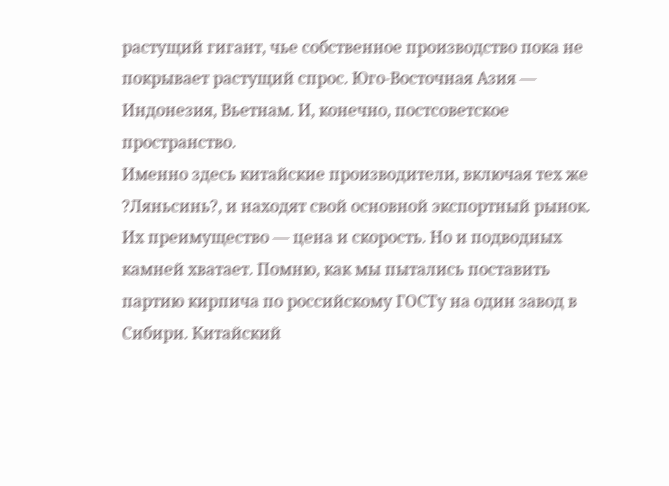растущий гигант, чье собственное производство пока не покрывает растущий спрос. Юго-Восточная Азия — Индонезия, Вьетнам. И, конечно, постсоветское пространство.
Именно здесь китайские производители, включая тех же ?Ляньсинь?, и находят свой основной экспортный рынок. Их преимущество — цена и скорость. Но и подводных камней хватает. Помню, как мы пытались поставить партию кирпича по российскому ГОСТу на один завод в Сибири. Китайский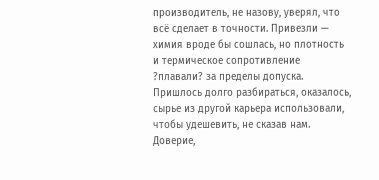производитель, не назову, уверял, что всё сделает в точности. Привезли — химия вроде бы сошлась, но плотность и термическое сопротивление ?плавали? за пределы допуска. Пришлось долго разбираться, оказалось, сырье из другой карьера использовали, чтобы удешевить, не сказав нам. Доверие,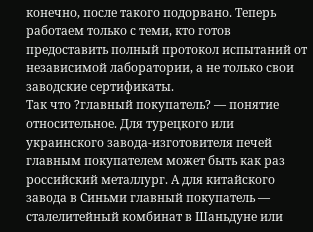конечно, после такого подорвано. Теперь работаем только с теми, кто готов предоставить полный протокол испытаний от независимой лаборатории, а не только свои заводские сертификаты.
Так что ?главный покупатель? — понятие относительное. Для турецкого или украинского завода-изготовителя печей главным покупателем может быть как раз российский металлург. А для китайского завода в Синьми главный покупатель — сталелитейный комбинат в Шаньдуне или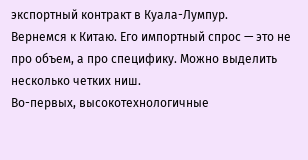экспортный контракт в Куала-Лумпур.
Вернемся к Китаю. Его импортный спрос — это не про объем, а про специфику. Можно выделить несколько четких ниш.
Во-первых, высокотехнологичные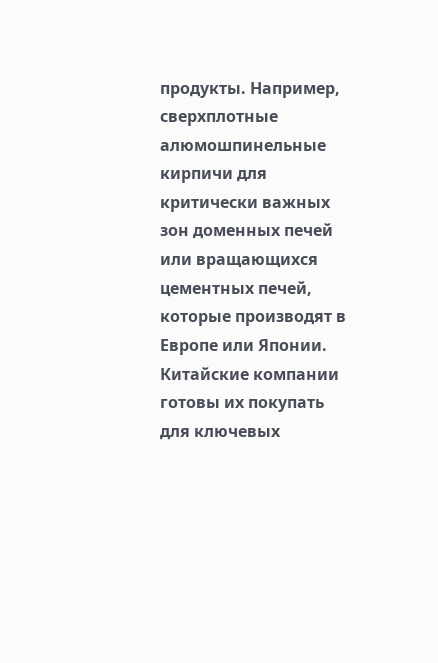продукты. Например, сверхплотные алюмошпинельные кирпичи для критически важных зон доменных печей или вращающихся цементных печей, которые производят в Европе или Японии. Китайские компании готовы их покупать для ключевых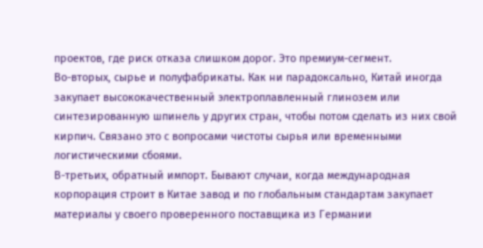проектов, где риск отказа слишком дорог. Это премиум-сегмент.
Во-вторых, сырье и полуфабрикаты. Как ни парадоксально, Китай иногда закупает высококачественный электроплавленный глинозем или синтезированную шпинель у других стран, чтобы потом сделать из них свой кирпич. Связано это с вопросами чистоты сырья или временными логистическими сбоями.
В-третьих, обратный импорт. Бывают случаи, когда международная корпорация строит в Китае завод и по глобальным стандартам закупает материалы у своего проверенного поставщика из Германии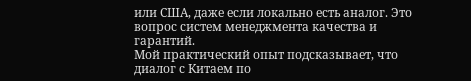или США, даже если локально есть аналог. Это вопрос систем менеджмента качества и гарантий.
Мой практический опыт подсказывает, что диалог с Китаем по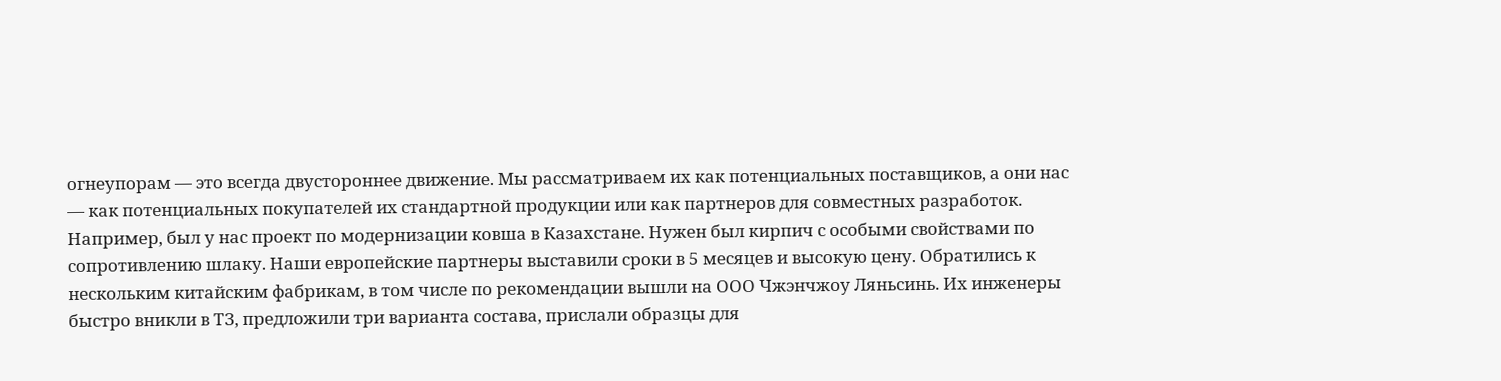огнеупорам — это всегда двустороннее движение. Мы рассматриваем их как потенциальных поставщиков, а они нас — как потенциальных покупателей их стандартной продукции или как партнеров для совместных разработок.
Например, был у нас проект по модернизации ковша в Казахстане. Нужен был кирпич с особыми свойствами по сопротивлению шлаку. Наши европейские партнеры выставили сроки в 5 месяцев и высокую цену. Обратились к нескольким китайским фабрикам, в том числе по рекомендации вышли на ООО Чжэнчжоу Ляньсинь. Их инженеры быстро вникли в ТЗ, предложили три варианта состава, прислали образцы для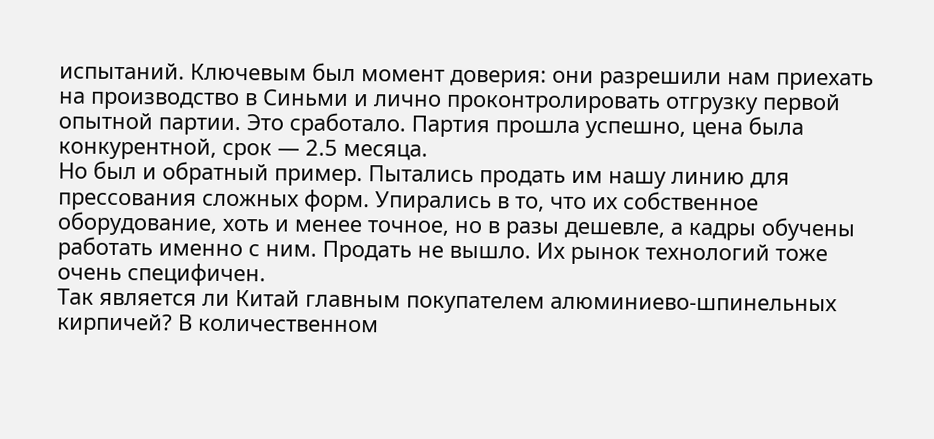испытаний. Ключевым был момент доверия: они разрешили нам приехать на производство в Синьми и лично проконтролировать отгрузку первой опытной партии. Это сработало. Партия прошла успешно, цена была конкурентной, срок — 2.5 месяца.
Но был и обратный пример. Пытались продать им нашу линию для прессования сложных форм. Упирались в то, что их собственное оборудование, хоть и менее точное, но в разы дешевле, а кадры обучены работать именно с ним. Продать не вышло. Их рынок технологий тоже очень специфичен.
Так является ли Китай главным покупателем алюминиево-шпинельных кирпичей? В количественном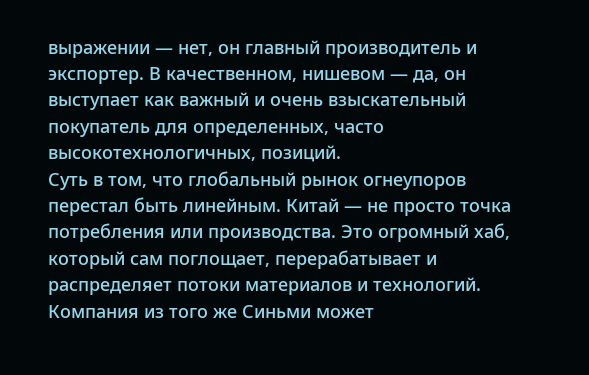выражении — нет, он главный производитель и экспортер. В качественном, нишевом — да, он выступает как важный и очень взыскательный покупатель для определенных, часто высокотехнологичных, позиций.
Суть в том, что глобальный рынок огнеупоров перестал быть линейным. Китай — не просто точка потребления или производства. Это огромный хаб, который сам поглощает, перерабатывает и распределяет потоки материалов и технологий. Компания из того же Синьми может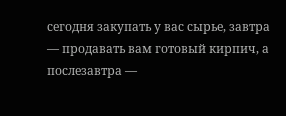сегодня закупать у вас сырье, завтра — продавать вам готовый кирпич, а послезавтра —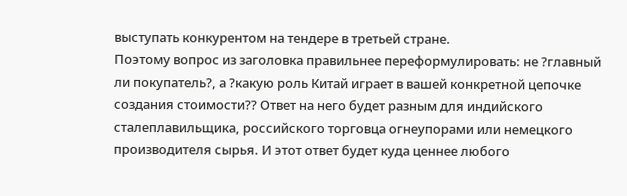выступать конкурентом на тендере в третьей стране.
Поэтому вопрос из заголовка правильнее переформулировать: не ?главный ли покупатель?, а ?какую роль Китай играет в вашей конкретной цепочке создания стоимости?? Ответ на него будет разным для индийского сталеплавильщика, российского торговца огнеупорами или немецкого производителя сырья. И этот ответ будет куда ценнее любого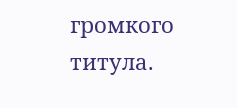громкого титула.